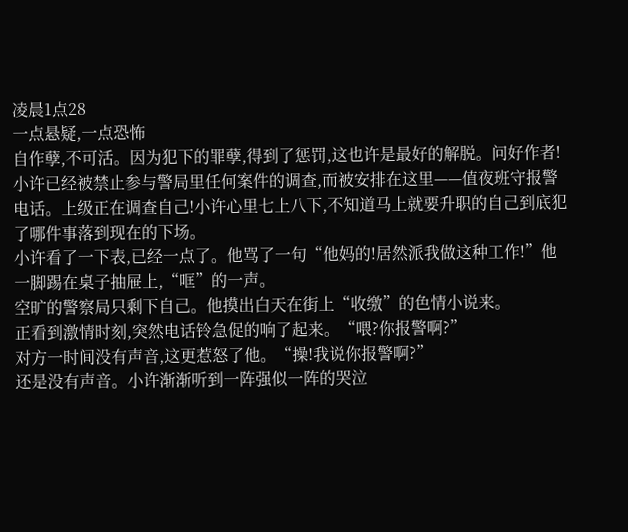凌晨1点28
一点悬疑,一点恐怖
自作孽,不可活。因为犯下的罪孽,得到了惩罚,这也许是最好的解脱。问好作者!
小许已经被禁止参与警局里任何案件的调查,而被安排在这里——值夜班守报警电话。上级正在调查自己!小许心里七上八下,不知道马上就要升职的自己到底犯了哪件事落到现在的下场。
小许看了一下表,已经一点了。他骂了一句“他妈的!居然派我做这种工作!”他一脚踢在桌子抽屉上,“哐”的一声。
空旷的警察局只剩下自己。他摸出白天在街上“收缴”的色情小说来。
正看到激情时刻,突然电话铃急促的响了起来。“喂?你报警啊?”
对方一时间没有声音,这更惹怒了他。“操!我说你报警啊?”
还是没有声音。小许渐渐听到一阵强似一阵的哭泣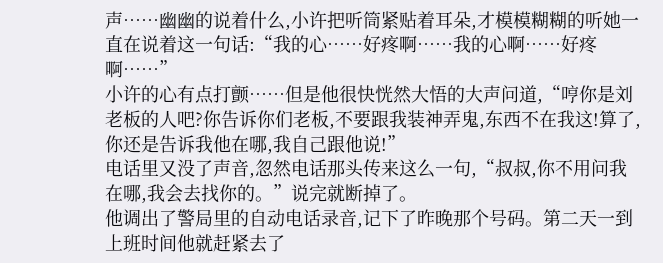声……幽幽的说着什么,小许把听筒紧贴着耳朵,才模模糊糊的听她一直在说着这一句话:“我的心……好疼啊……我的心啊……好疼啊……”
小许的心有点打颤……但是他很快恍然大悟的大声问道,“哼你是刘老板的人吧?你告诉你们老板,不要跟我装神弄鬼,东西不在我这!算了,你还是告诉我他在哪,我自己跟他说!”
电话里又没了声音,忽然电话那头传来这么一句,“叔叔,你不用问我在哪,我会去找你的。”说完就断掉了。
他调出了警局里的自动电话录音,记下了昨晚那个号码。第二天一到上班时间他就赶紧去了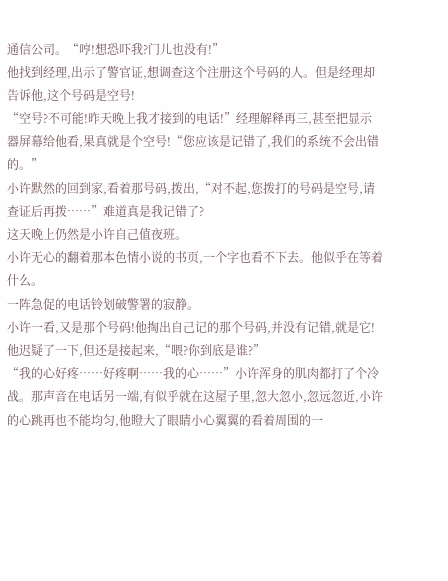通信公司。“哼!想恐吓我?门儿也没有!”
他找到经理,出示了警官证,想调查这个注册这个号码的人。但是经理却告诉他,这个号码是空号!
“空号?不可能!昨天晚上我才接到的电话!”经理解释再三,甚至把显示器屏幕给他看,果真就是个空号!“您应该是记错了,我们的系统不会出错的。”
小许默然的回到家,看着那号码,拨出,“对不起,您拨打的号码是空号,请查证后再拨……”难道真是我记错了?
这天晚上仍然是小许自己值夜班。
小许无心的翻着那本色情小说的书页,一个字也看不下去。他似乎在等着什么。
一阵急促的电话铃划破警署的寂静。
小许一看,又是那个号码!他掏出自己记的那个号码,并没有记错,就是它!他迟疑了一下,但还是接起来,“喂?你到底是谁?”
“我的心好疼……好疼啊……我的心……”小许浑身的肌肉都打了个冷战。那声音在电话另一端,有似乎就在这屋子里,忽大忽小,忽远忽近,小许的心跳再也不能均匀,他瞪大了眼睛小心翼翼的看着周围的一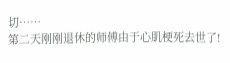切……
第二天刚刚退休的师傅由于心肌梗死去世了!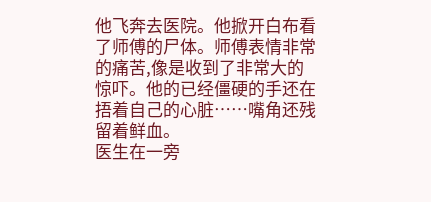他飞奔去医院。他掀开白布看了师傅的尸体。师傅表情非常的痛苦,像是收到了非常大的惊吓。他的已经僵硬的手还在捂着自己的心脏……嘴角还残留着鲜血。
医生在一旁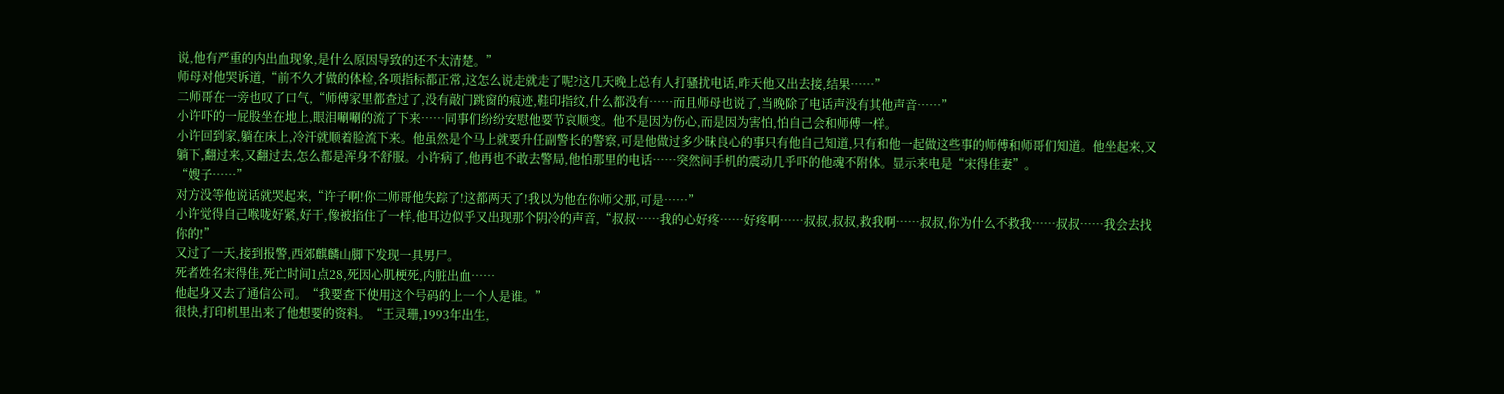说,他有严重的内出血现象,是什么原因导致的还不太清楚。”
师母对他哭诉道,“前不久才做的体检,各项指标都正常,这怎么说走就走了呢?这几天晚上总有人打骚扰电话,昨天他又出去接,结果……”
二师哥在一旁也叹了口气,“师傅家里都查过了,没有敲门跳窗的痕迹,鞋印指纹,什么都没有……而且师母也说了,当晚除了电话声没有其他声音……”
小许吓的一屁股坐在地上,眼泪唰唰的流了下来……同事们纷纷安慰他要节哀顺变。他不是因为伤心,而是因为害怕,怕自己会和师傅一样。
小许回到家,躺在床上,冷汗就顺着脸流下来。他虽然是个马上就要升任副警长的警察,可是他做过多少昧良心的事只有他自己知道,只有和他一起做这些事的师傅和师哥们知道。他坐起来,又躺下,翻过来,又翻过去,怎么都是浑身不舒服。小许病了,他再也不敢去警局,他怕那里的电话……突然间手机的震动几乎吓的他魂不附体。显示来电是“宋得佳妻”。
“嫂子……”
对方没等他说话就哭起来,“许子啊!你二师哥他失踪了!这都两天了!我以为他在你师父那,可是……”
小许觉得自己喉咙好紧,好干,像被掐住了一样,他耳边似乎又出现那个阴冷的声音,“叔叔……我的心好疼……好疼啊……叔叔,叔叔,救我啊……叔叔,你为什么不救我……叔叔……我会去找你的!”
又过了一天,接到报警,西郊麒麟山脚下发现一具男尸。
死者姓名宋得佳,死亡时间1点28,死因心肌梗死,内脏出血……
他起身又去了通信公司。“我要查下使用这个号码的上一个人是谁。”
很快,打印机里出来了他想要的资料。“王灵珊,1993年出生,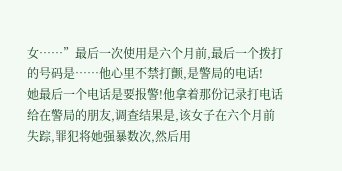女……”最后一次使用是六个月前,最后一个拨打的号码是……他心里不禁打颤,是警局的电话!
她最后一个电话是要报警!他拿着那份记录打电话给在警局的朋友,调查结果是,该女子在六个月前失踪,罪犯将她强暴数次,然后用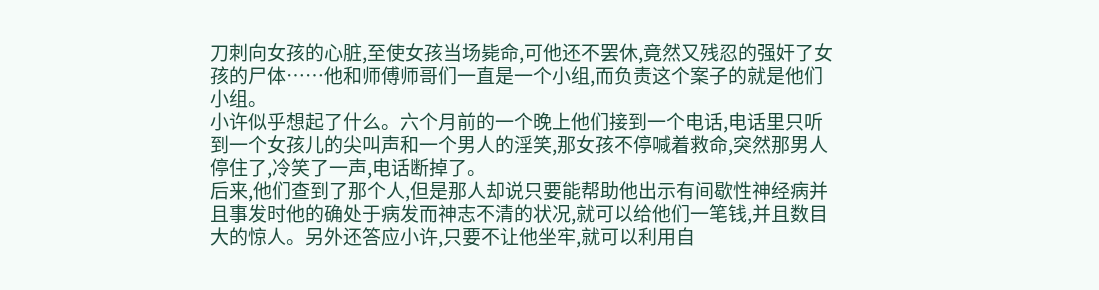刀刺向女孩的心脏,至使女孩当场毙命,可他还不罢休,竟然又残忍的强奸了女孩的尸体……他和师傅师哥们一直是一个小组,而负责这个案子的就是他们小组。
小许似乎想起了什么。六个月前的一个晚上他们接到一个电话,电话里只听到一个女孩儿的尖叫声和一个男人的淫笑,那女孩不停喊着救命,突然那男人停住了,冷笑了一声,电话断掉了。
后来,他们查到了那个人,但是那人却说只要能帮助他出示有间歇性神经病并且事发时他的确处于病发而神志不清的状况,就可以给他们一笔钱,并且数目大的惊人。另外还答应小许,只要不让他坐牢,就可以利用自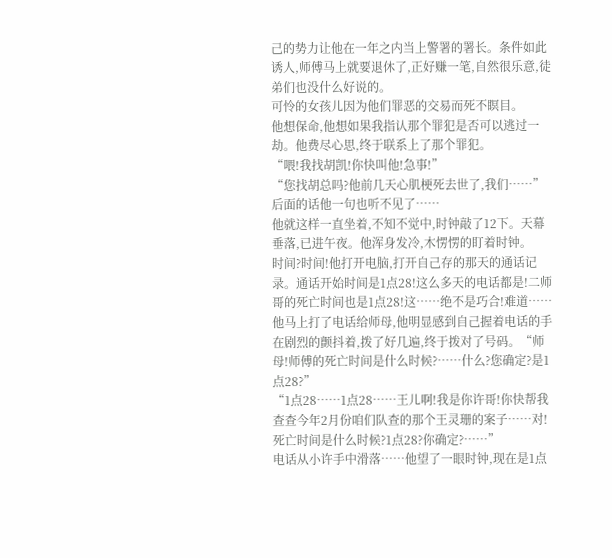己的势力让他在一年之内当上警署的署长。条件如此诱人,师傅马上就要退休了,正好赚一笔,自然很乐意,徒弟们也没什么好说的。
可怜的女孩儿因为他们罪恶的交易而死不瞑目。
他想保命,他想如果我指认那个罪犯是否可以逃过一劫。他费尽心思,终于联系上了那个罪犯。
“喂!我找胡凯!你快叫他!急事!”
“您找胡总吗?他前几天心肌梗死去世了,我们……”
后面的话他一句也听不见了……
他就这样一直坐着,不知不觉中,时钟敲了12下。天幕垂落,已进午夜。他浑身发冷,木愣愣的盯着时钟。
时间?时间!他打开电脑,打开自己存的那天的通话记录。通话开始时间是1点28!这么多天的电话都是!二师哥的死亡时间也是1点28!这……绝不是巧合!难道……
他马上打了电话给师母,他明显感到自己握着电话的手在剧烈的颤抖着,拨了好几遍,终于拨对了号码。“师母!师傅的死亡时间是什么时候?……什么?您确定?是1点28?”
“1点28……1点28……王儿啊!我是你许哥!你快帮我查查今年2月份咱们队查的那个王灵珊的案子……对!死亡时间是什么时候?1点28?你确定?……”
电话从小许手中滑落……他望了一眼时钟,现在是1点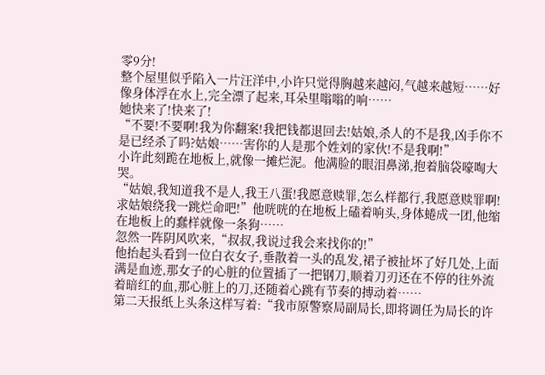零9分!
整个屋里似乎陷入一片汪洋中,小许只觉得胸越来越闷,气越来越短……好像身体浮在水上,完全漂了起来,耳朵里嗡嗡的响……
她快来了!快来了!
“不要!不要啊!我为你翻案!我把钱都退回去!姑娘,杀人的不是我,凶手你不是已经杀了吗?姑娘……害你的人是那个姓刘的家伙!不是我啊!”
小许此刻跪在地板上,就像一摊烂泥。他满脸的眼泪鼻涕,抱着脑袋嚎啕大哭。
“姑娘,我知道我不是人,我王八蛋!我愿意赎罪,怎么样都行,我愿意赎罪啊!求姑娘绕我一跳烂命吧!”他咣咣的在地板上磕着响头,身体蜷成一团,他缩在地板上的蠢样就像一条狗……
忽然一阵阴风吹来,“叔叔,我说过我会来找你的!”
他抬起头看到一位白衣女子,垂散着一头的乱发,裙子被扯坏了好几处,上面满是血迹,那女子的心脏的位置插了一把钢刀,顺着刀刃还在不停的往外流着暗红的血,那心脏上的刀,还随着心跳有节奏的搏动着……
第二天报纸上头条这样写着:“我市原警察局副局长,即将调任为局长的许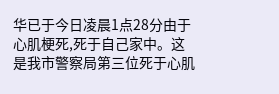华已于今日凌晨1点28分由于心肌梗死,死于自己家中。这是我市警察局第三位死于心肌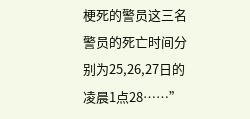梗死的警员这三名警员的死亡时间分别为25,26,27日的凌晨1点28……”